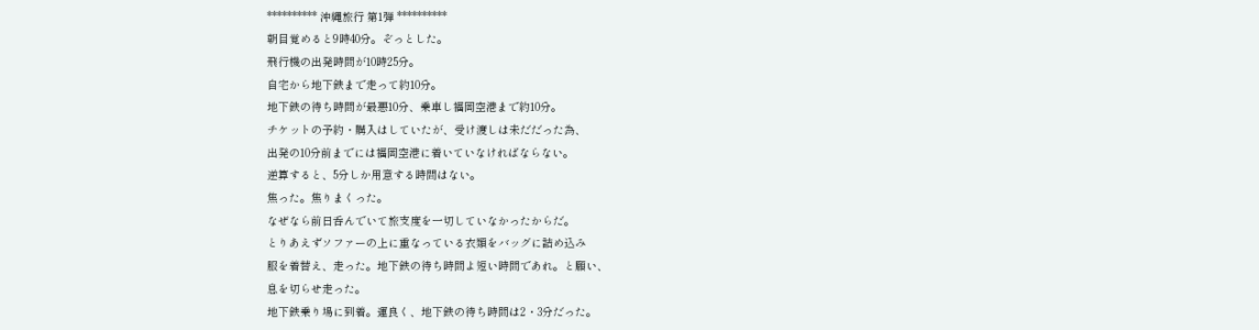********** 沖縄旅行 第1弾 **********
朝目覚めると9時40分。ぞっとした。
飛行機の出発時間が10時25分。
自宅から地下鉄まで走って約10分。
地下鉄の待ち時間が最悪10分、乗車し福岡空港まで約10分。
チケットの予約・購入はしていたが、受け渡しは未だだった為、
出発の10分前までには福岡空港に着いていなければならない。
逆算すると、5分しか用意する時間はない。
焦った。焦りまくった。
なぜなら前日呑んでいて旅支度を一切していなかったからだ。
とりあえずソファーの上に重なっている衣類をバッグに詰め込み
服を着替え、走った。地下鉄の待ち時間よ短い時間であれ。と願い、
息を切らせ走った。
地下鉄乗り場に到着。運良く、地下鉄の待ち時間は2・3分だった。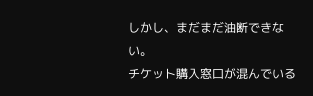しかし、まだまだ油断できない。
チケット購入窓口が混んでいる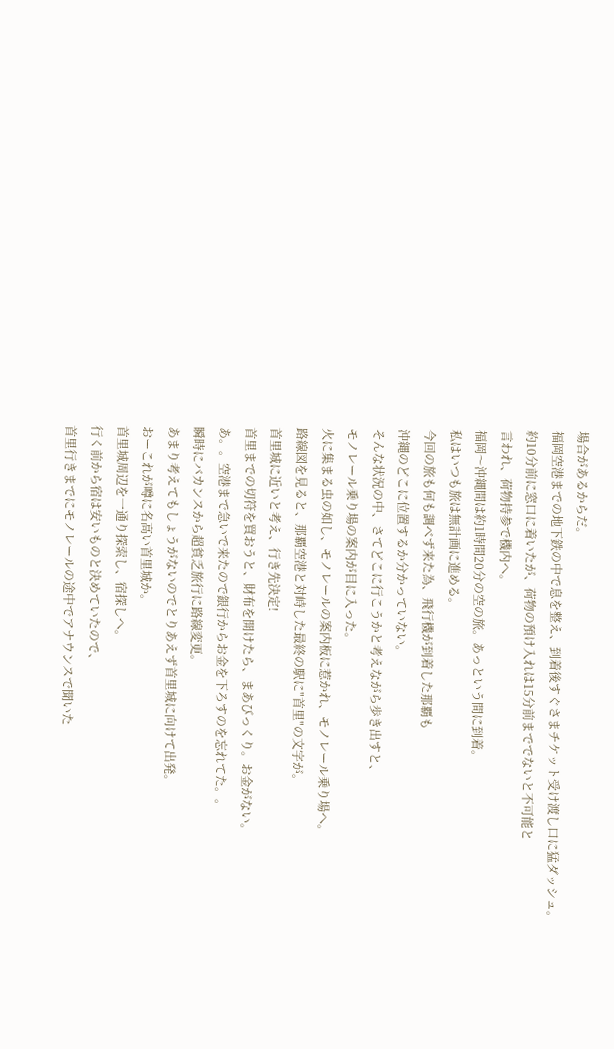場合があるからだ。
福岡空港までの地下鉄の中で息を整え、到着後すぐさまチケット受け渡し口に猛ダッシュ。
約10分前に窓口に着いたが、荷物の預け入れは15分前まででないと不可能と
言われ、荷物持参で機内へ。
福岡〜沖縄間は約1時間20分の空の旅。あっという間に到着。
私はいつも旅は無計画に進める。
今回の旅も何も調べず来た為、飛行機が到着した那覇も
沖縄のどこに位置するか分かっていない。
そんな状況の中、さてどこに行こうかと考えながら歩き出すと、
モノレール乗り場の案内が目に入った。
火に集まる虫の如し、モノレールの案内板に惹かれ、モノレール乗り場へ。
路線図を見ると、那覇空港と対峙した最終の駅に"首里"の文字が。
首里城に近いと考え、行き先決定!
首里までの切符を買おうと、財布を開けたら、まあびっくり。お金がない。
あ。。空港まで急いで来たので銀行からお金を下ろすのを忘れてた。。
瞬時にバカンスから超貧乏旅行に路線変更。
あまり考えてもしょうがないのでとりあえず首里城に向けて出発。
おーこれが噂に名高い首里城か。
首里城周辺を一通り探索し、宿探しへ。
行く前から宿は安いものと決めていたので、
首里行きまでにモノレールの途中でアナウンスで聞いた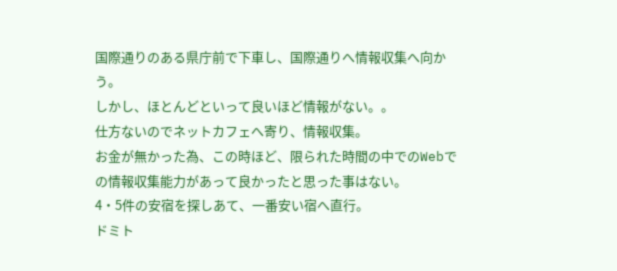国際通りのある県庁前で下車し、国際通りへ情報収集へ向かう。
しかし、ほとんどといって良いほど情報がない。。
仕方ないのでネットカフェへ寄り、情報収集。
お金が無かった為、この時ほど、限られた時間の中でのWebでの情報収集能力があって良かったと思った事はない。
4・5件の安宿を探しあて、一番安い宿へ直行。
ドミト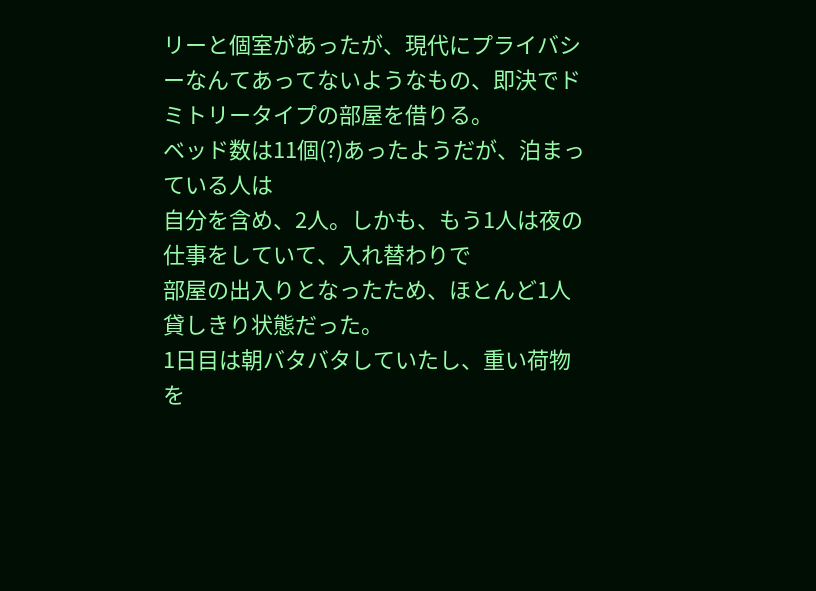リーと個室があったが、現代にプライバシーなんてあってないようなもの、即決でドミトリータイプの部屋を借りる。
ベッド数は11個(?)あったようだが、泊まっている人は
自分を含め、2人。しかも、もう1人は夜の仕事をしていて、入れ替わりで
部屋の出入りとなったため、ほとんど1人貸しきり状態だった。
1日目は朝バタバタしていたし、重い荷物を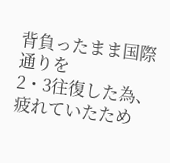背負ったまま国際通りを
2・3往復した為、疲れていたため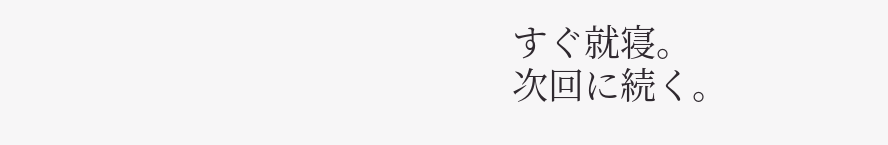すぐ就寝。
次回に続く。